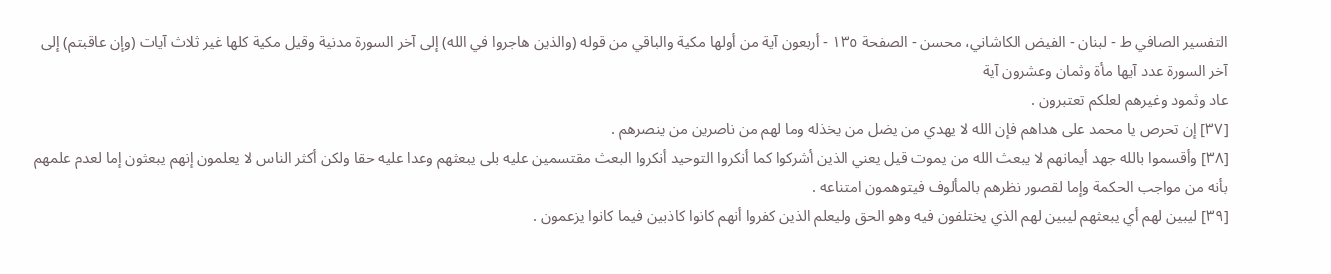التفسیر الصافي ط - لبنان - الفيض الكاشاني، محسن - الصفحة ١٣٥ - أربعون آية من أولها مكية والباقي من قوله (والذين هاجروا في الله) إلى آخر السورة مدنية وقيل مكية كلها غير ثلاث آيات (وإن عاقبتم) إلى آخر السورة عدد آيها مأة وثمان وعشرون آية
عاد وثمود وغيرهم لعلكم تعتبرون .
[٣٧] إن تحرص يا محمد على هداهم فإن الله لا يهدي من يضل من يخذله وما لهم من ناصرين من ينصرهم .
[٣٨] وأقسموا بالله جهد أيمانهم لا يبعث الله من يموت قيل يعني الذين أشركوا كما أنكروا التوحيد أنكروا البعث مقتسمين عليه بلى يبعثهم وعدا عليه حقا ولكن أكثر الناس لا يعلمون إنهم يبعثون إما لعدم علمهم بأنه من مواجب الحكمة وإما لقصور نظرهم بالمألوف فيتوهمون امتناعه .
[٣٩] ليبين لهم أي يبعثهم ليبين لهم الذي يختلفون فيه وهو الحق وليعلم الذين كفروا أنهم كانوا كاذبين فيما كانوا يزعمون .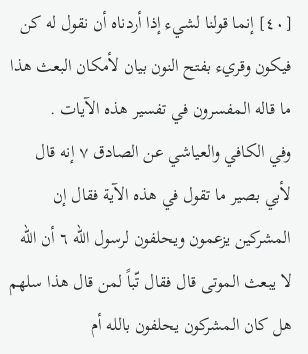[٤٠] إنما قولنا لشيء إذا أردناه أن نقول له كن فيكون وقريء بفتح النون بيان لأمكان البعث هذا ما قاله المفسرون في تفسير هذه الآيات .
وفي الكافي والعياشي عن الصادق ٧ إنه قال لأبي بصير ما تقول في هذه الآية فقال إن المشركين يزعمون ويحلفون لرسول الله ٦ أن الله لا يبعث الموتى قال فقال تّباً لمن قال هذا سلهم هل كان المشركون يحلفون بالله أم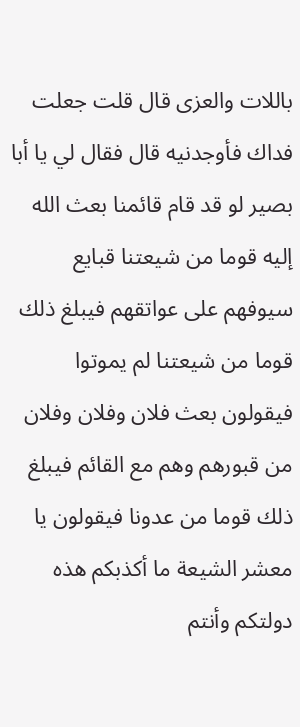باللات والعزى قال قلت جعلت فداك فأوجدنيه قال فقال لي يا أبا بصير لو قد قام قائمنا بعث الله إليه قوما من شيعتنا قبايع سيوفهم على عواتقهم فيبلغ ذلك قوما من شيعتنا لم يموتوا فيقولون بعث فلان وفلان وفلان من قبورهم وهم مع القائم فيبلغ ذلك قوما من عدونا فيقولون يا معشر الشيعة ما أكذبكم هذه دولتكم وأنتم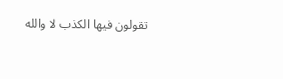تقولون فيها الكذب لا والله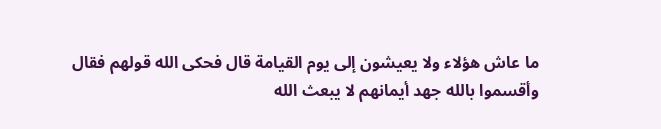ما عاش هؤلاء ولا يعيشون إلى يوم القيامة قال فحكى الله قولهم فقال وأقسموا بالله جهد أيمانهم لا يبعث الله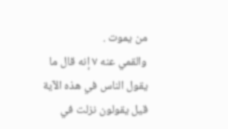من يموت .
والقمي عنه ٧ إنه قال ما يقول الناس في هذه الآية قيل يقولون نزلت في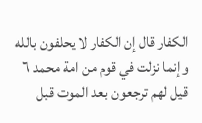الكفار قال إن الكفار لا يحلفون بالله وإنما نزلت في قوم من امة محمد ٦ قيل لهم ترجعون بعد الموت قبل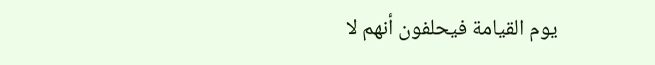يوم القيامة فيحلفون أنهم لا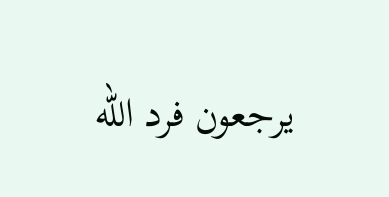يرجعون فرد الله